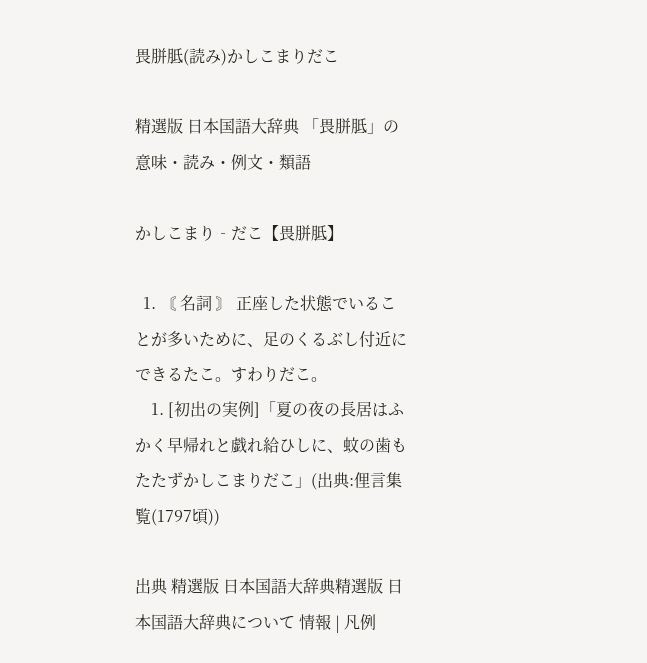畏胼胝(読み)かしこまりだこ

精選版 日本国語大辞典 「畏胼胝」の意味・読み・例文・類語

かしこまり‐だこ【畏胼胝】

  1. 〘 名詞 〙 正座した状態でいることが多いために、足のくるぶし付近にできるたこ。すわりだこ。
    1. [初出の実例]「夏の夜の長居はふかく早帰れと戯れ給ひしに、蚊の歯もたたずかしこまりだこ」(出典:俚言集覧(1797頃))

出典 精選版 日本国語大辞典精選版 日本国語大辞典について 情報 | 凡例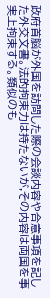政府首脳が外国を訪問した際の会談内容や合意事項を記した外交文書。法的拘束力は持たないが,その内容は両国を事実上拘束する。類似のも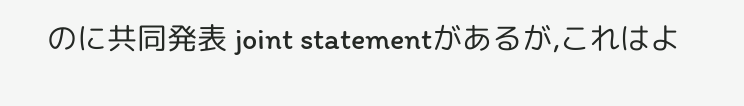のに共同発表 joint statementがあるが,これはよ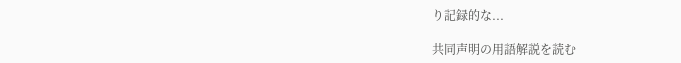り記録的な...

共同声明の用語解説を読む